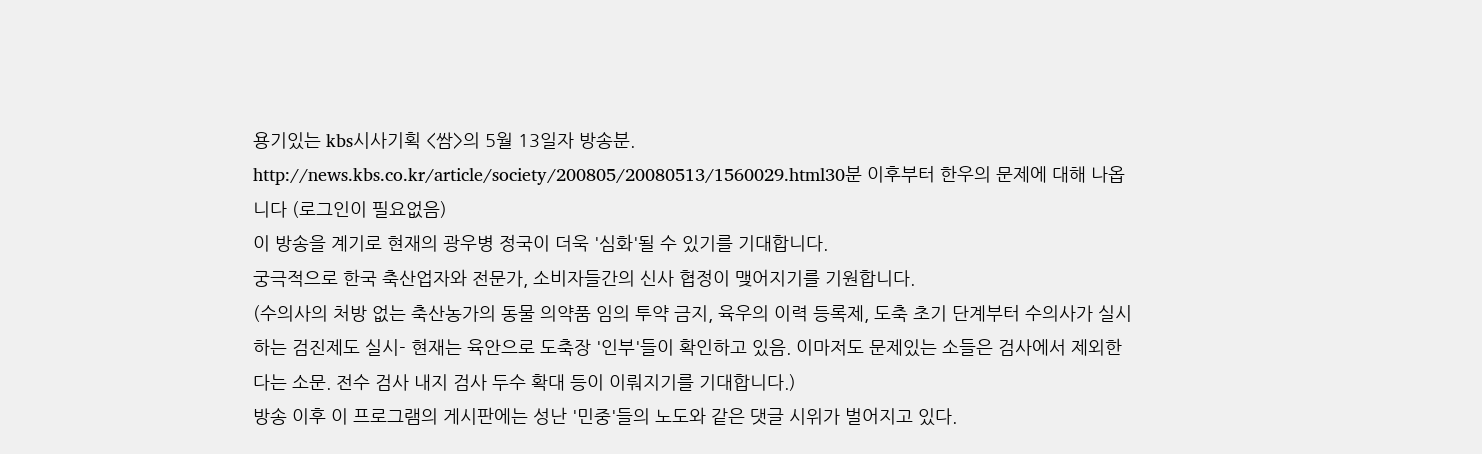용기있는 kbs시사기획 <쌈>의 5월 13일자 방송분.
http://news.kbs.co.kr/article/society/200805/20080513/1560029.html30분 이후부터 한우의 문제에 대해 나옵니다 (로그인이 필요없음)
이 방송을 계기로 현재의 광우병 정국이 더욱 '심화'될 수 있기를 기대합니다.
궁극적으로 한국 축산업자와 전문가, 소비자들간의 신사 협정이 맺어지기를 기원합니다.
(수의사의 처방 없는 축산농가의 동물 의약품 임의 투약 금지, 육우의 이력 등록제, 도축 초기 단계부터 수의사가 실시하는 검진제도 실시- 현재는 육안으로 도축장 '인부'들이 확인하고 있음. 이마저도 문제있는 소들은 검사에서 제외한다는 소문. 전수 검사 내지 검사 두수 확대 등이 이뤄지기를 기대합니다.)
방송 이후 이 프로그램의 게시판에는 성난 '민중'들의 노도와 같은 댓글 시위가 벌어지고 있다.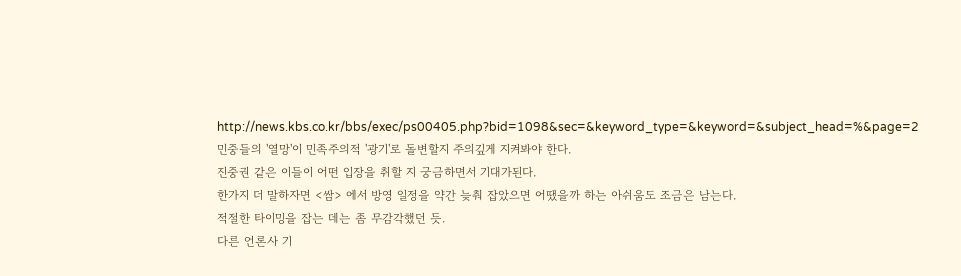http://news.kbs.co.kr/bbs/exec/ps00405.php?bid=1098&sec=&keyword_type=&keyword=&subject_head=%&page=2민중들의 '열망'이 민족주의적 '광기'로 돌변할지 주의깊게 지켜봐야 한다.
진중권 같은 이들이 어떤 입장을 취할 지 궁금하면서 기대가된다.
한가지 더 말하자면 <쌈> 에서 방영 일정을 약간 늦춰 잡았으면 어땠을까 하는 아쉬움도 조금은 남는다.
적절한 타이밍을 잡는 데는 좀 무감각했던 듯.
다른 언론사 기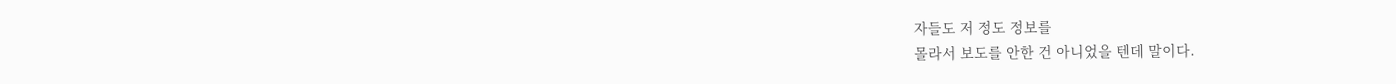자들도 저 정도 정보를
몰라서 보도를 안한 건 아니었을 텐데 말이다.